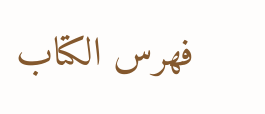فهرس الكتاب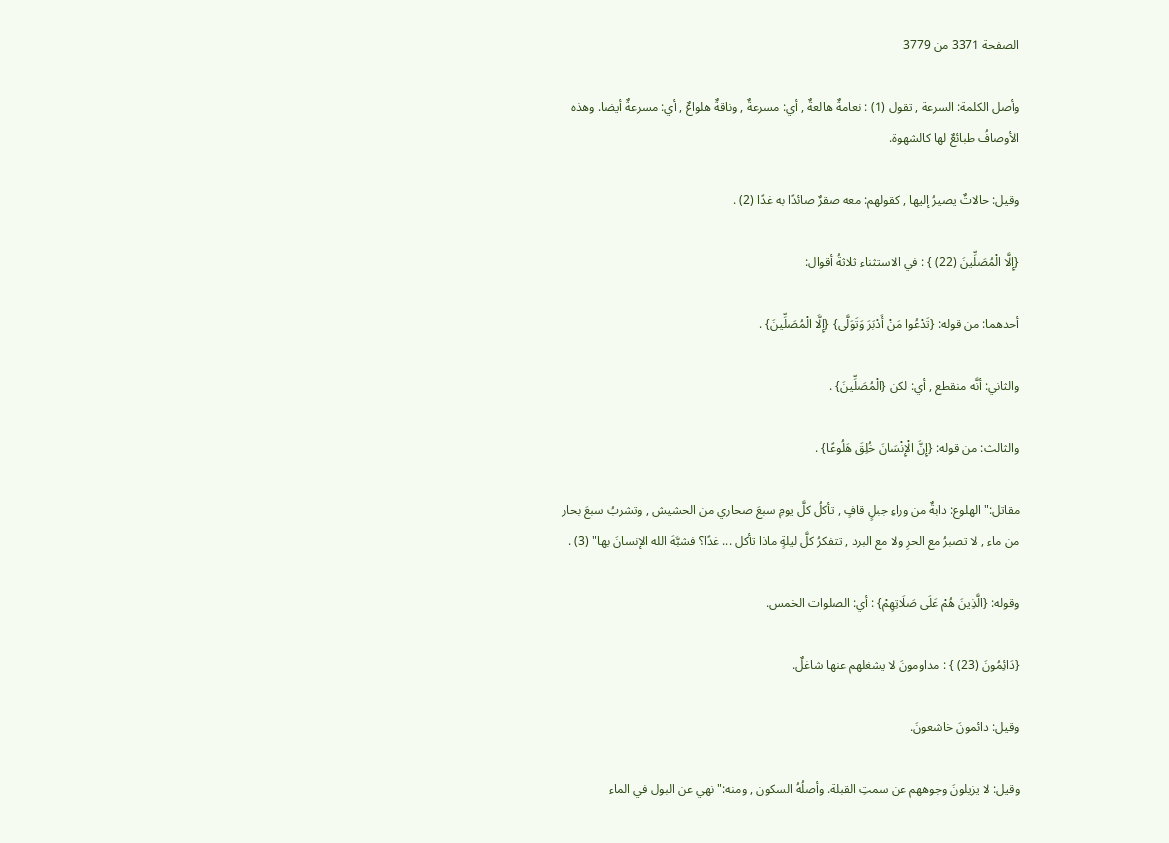الصفحة 3371 من 3779

وأصل الكلمة: السرعة , تقول (1) : نعامةٌ هالعةٌ , أي: مسرعةٌ , وناقةٌ هلواعٌ , أي: مسرعةٌ أيضا. وهذه الأوصافُ طبائعٌ لها كالشهوة.

وقيل: حالاتٌ يصيرُ إليها , كقولهم: معه صقرٌ صائدًا به غدًا (2) .

{إِلَّا الْمُصَلِّينَ (22) } : في الاستثناء ثلاثةُ أقوال:

أحدهما: من قوله: {تَدْعُوا مَنْ أَدْبَرَ وَتَوَلَّى} {إِلَّا الْمُصَلِّينَ} .

والثاني: أنَّه منقطع , أي: لكن {الْمُصَلِّينَ} .

والثالث: من قوله: {إِنَّ الْإِنْسَانَ خُلِقَ هَلُوعًا} .

مقاتل:"الهلوع: دابةٌ من وراءِ جبلٍ قافٍ , تأكلُ كلَّ يومِ سبعَ صحاري من الحشيش , وتشربُ سبعَ بحار من ماء , لا تصبرُ مع الحرِ ولا مع البرد , تتفكرُ كلَّ ليلةٍ ماذا تأكل ... غدًا؟ فشبَّهَ الله الإنسانَ بها" (3) .

وقوله: {الَّذِينَ هُمْ عَلَى صَلَاتِهِمْ} : أي: الصلوات الخمس.

{دَائِمُونَ (23) } : مداومونَ لا يشغلهم عنها شاغلٌ.

وقيل: دائمونَ خاشعونَ.

وقيل: لا يزيلونَ وجوههم عن سمتِ القبلة. وأصلُهُ السكون , ومنه:"نهي عن البول في الماء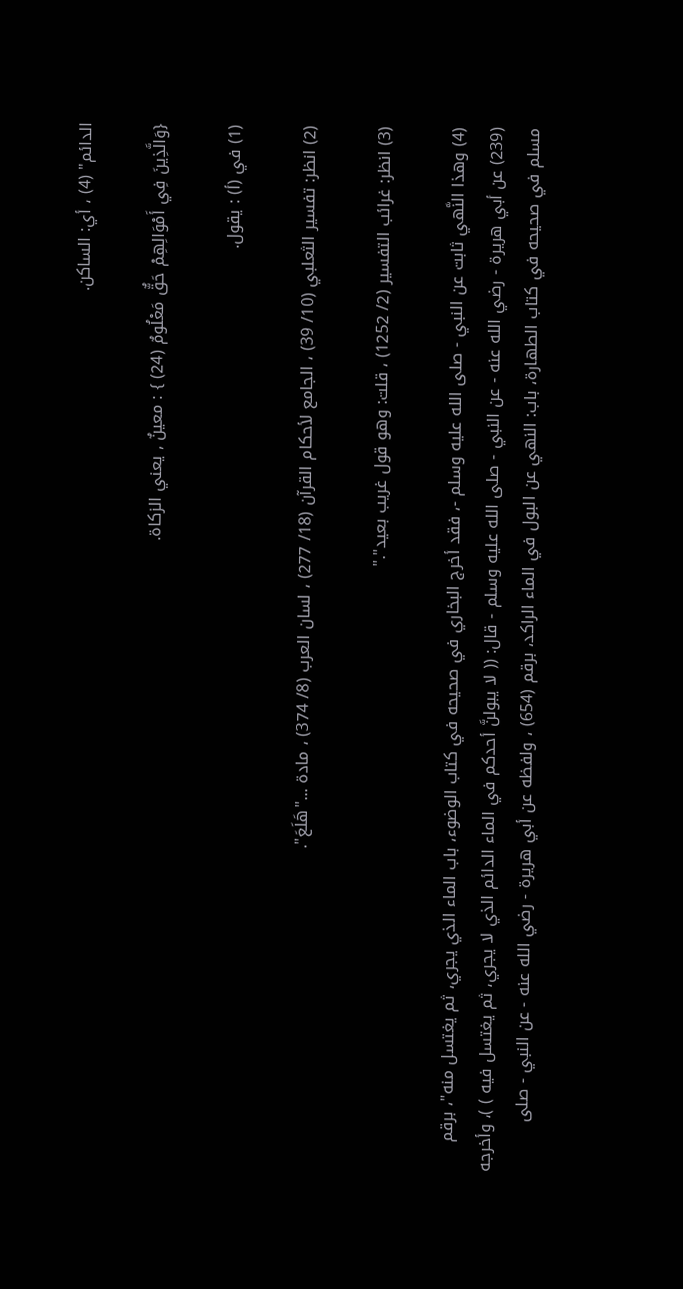الدائم" (4) ، أي: الساكن.

{وَالَّذِينَ فِي أَمْوَالِهِمْ حَقٌّ مَعْلُومٌ (24) } : معينٌ , يعني الزكاة.

(1) في (أ) : يقول.

(2) انظر: تفسير الثعلبي (10/ 39) ، الجامع لأحكام القرآن (18/ 277) ، لسان العرب (8/ 374) ، مادة ..."هَلَعَ".

(3) انظر: غرائب التفسير (2/ 1252) ، قلت: وهو قول غريب بعيد"."

(4) وهذا النَّهي ثابت عن النبي - صلى الله عليه وسلم -، فقد أخرج البخاري في صحيحه في كتاب الوضوء، باب الماء الذي يجري، ثم يغتسل منه"، برقم (239) عن أبي هريرة - رضي الله عنه - عن النبي - صلى الله عليه وسلم - قال: (( لا يبولنَّ أحدكم في الماء الدائم الذي لا يجري، ثم يغتسل فيه ) )، وأخرجه مسلم في صحيحه في كتاب الطهارة، باب: النهي عن البول في الماء الراكد، برقم (654) ، ولفظه عن أبي هريرة - رضي الله عنه - عن النبي - صلى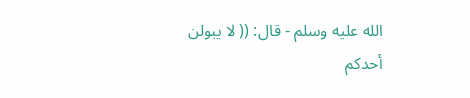الله عليه وسلم - قال: (( لا يبولن أحدكم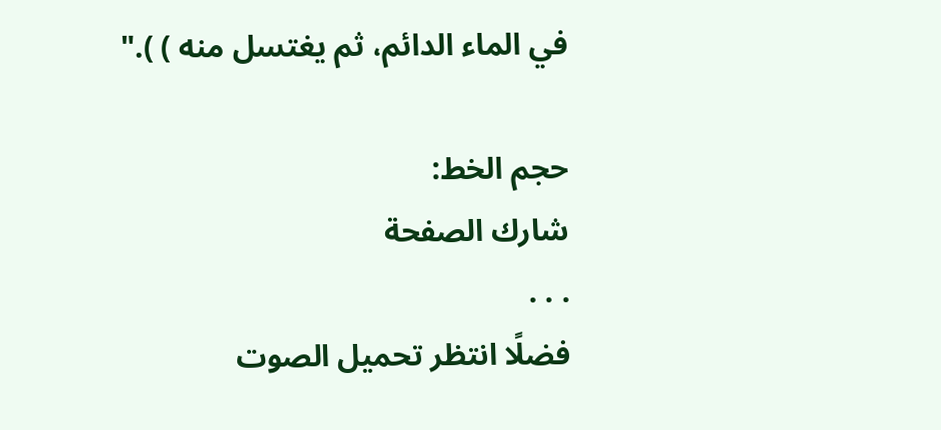في الماء الدائم، ثم يغتسل منه ) )."

حجم الخط:
شارك الصفحة
. . .
فضلًا انتظر تحميل الصوت